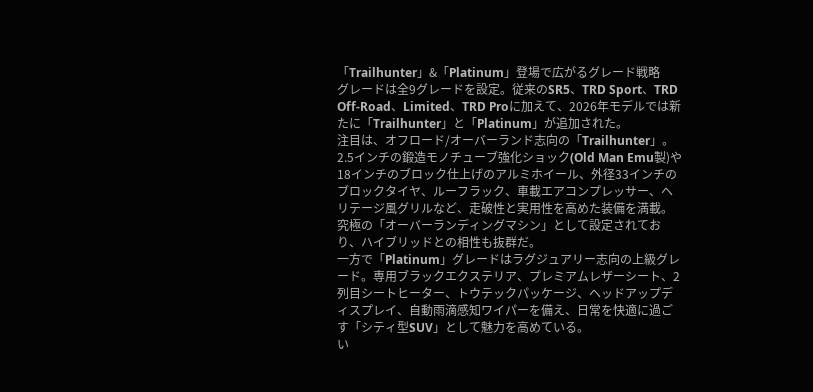「Trailhunter」&「Platinum」登場で広がるグレード戦略
グレードは全9グレードを設定。従来のSR5、TRD Sport、TRD Off-Road、Limited、TRD Proに加えて、2026年モデルでは新たに「Trailhunter」と「Platinum」が追加された。
注目は、オフロード/オーバーランド志向の「Trailhunter」。2.5インチの鍛造モノチューブ強化ショック(Old Man Emu製)や18インチのブロック仕上げのアルミホイール、外径33インチのブロックタイヤ、ルーフラック、車載エアコンプレッサー、ヘリテージ風グリルなど、走破性と実用性を高めた装備を満載。究極の「オーバーランディングマシン」として設定されており、ハイブリッドとの相性も抜群だ。
一方で「Platinum」グレードはラグジュアリー志向の上級グレード。専用ブラックエクステリア、プレミアムレザーシート、2列目シートヒーター、トウテックパッケージ、ヘッドアップディスプレイ、自動雨滴感知ワイパーを備え、日常を快適に過ごす「シティ型SUV」として魅力を高めている。
い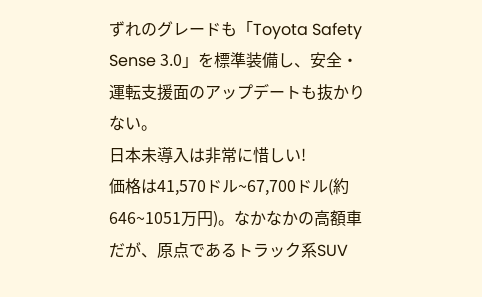ずれのグレードも「Toyota Safety Sense 3.0」を標準装備し、安全・運転支援面のアップデートも抜かりない。
日本未導入は非常に惜しい!
価格は41,570ドル~67,700ドル(約646~1051万円)。なかなかの高額車だが、原点であるトラック系SUV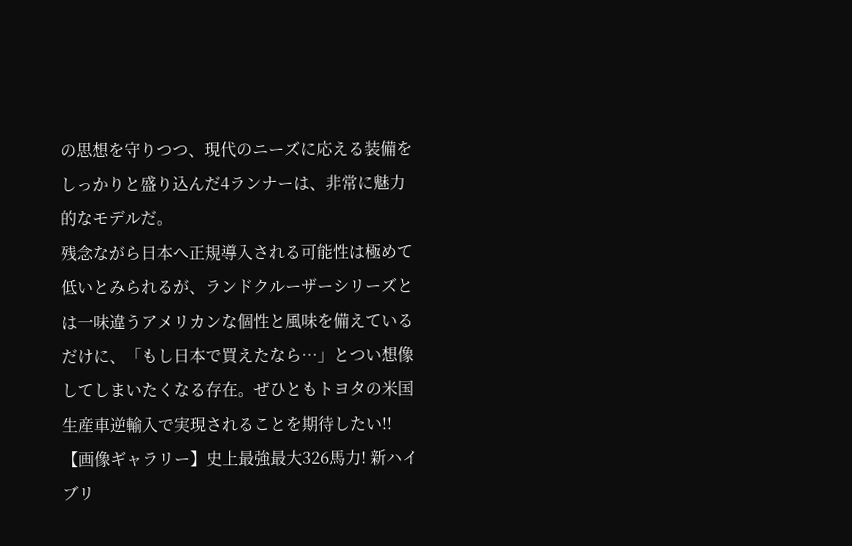の思想を守りつつ、現代のニーズに応える装備をしっかりと盛り込んだ4ランナーは、非常に魅力的なモデルだ。
残念ながら日本へ正規導入される可能性は極めて低いとみられるが、ランドクルーザーシリーズとは一味違うアメリカンな個性と風味を備えているだけに、「もし日本で買えたなら…」とつい想像してしまいたくなる存在。ぜひともトヨタの米国生産車逆輸入で実現されることを期待したい!!
【画像ギャラリー】史上最強最大326馬力! 新ハイブリ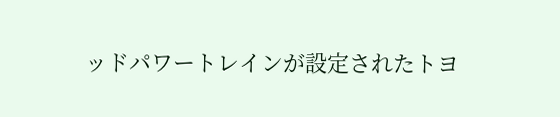ッドパワートレインが設定されたトヨ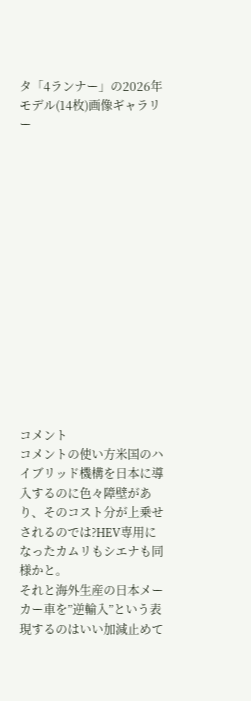タ「4ランナー」の2026年モデル(14枚)画像ギャラリー















コメント
コメントの使い方米国のハイブリッド機構を日本に導入するのに色々障壁があり、そのコスト分が上乗せされるのでは?HEV専用になったカムリもシエナも同様かと。
それと海外生産の日本メーカー車を”逆輸入”という表現するのはいい加減止めて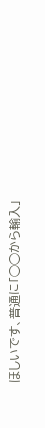ほしいです、普通に「◯◯から輸入」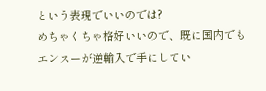という表現でいいのでは?
めちゃくちゃ格好いいので、既に国内でもエンスーが逆輸入で手にしてい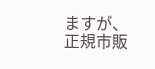ますが、正規市販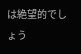は絶望的でしょう